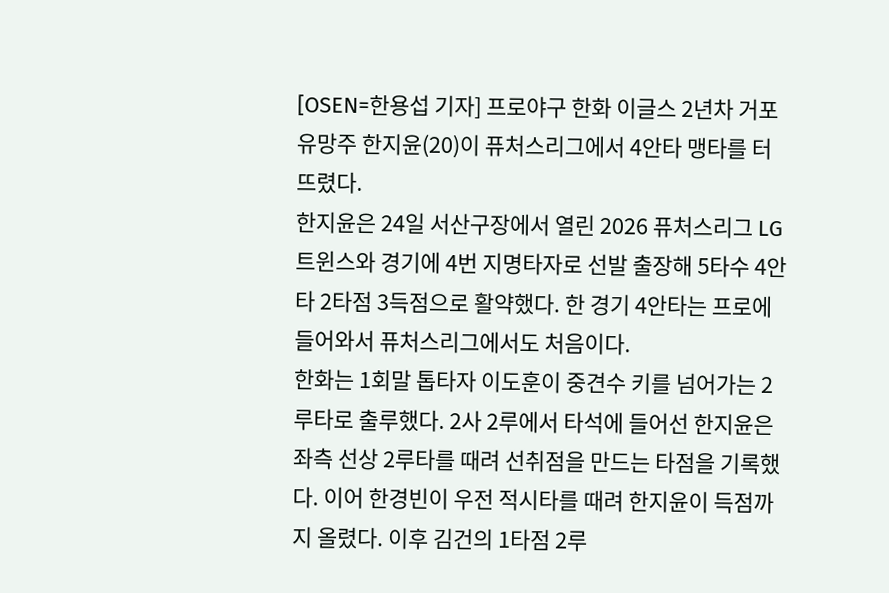[OSEN=한용섭 기자] 프로야구 한화 이글스 2년차 거포 유망주 한지윤(20)이 퓨처스리그에서 4안타 맹타를 터뜨렸다.
한지윤은 24일 서산구장에서 열린 2026 퓨처스리그 LG 트윈스와 경기에 4번 지명타자로 선발 출장해 5타수 4안타 2타점 3득점으로 활약했다. 한 경기 4안타는 프로에 들어와서 퓨처스리그에서도 처음이다.
한화는 1회말 톱타자 이도훈이 중견수 키를 넘어가는 2루타로 출루했다. 2사 2루에서 타석에 들어선 한지윤은 좌측 선상 2루타를 때려 선취점을 만드는 타점을 기록했다. 이어 한경빈이 우전 적시타를 때려 한지윤이 득점까지 올렸다. 이후 김건의 1타점 2루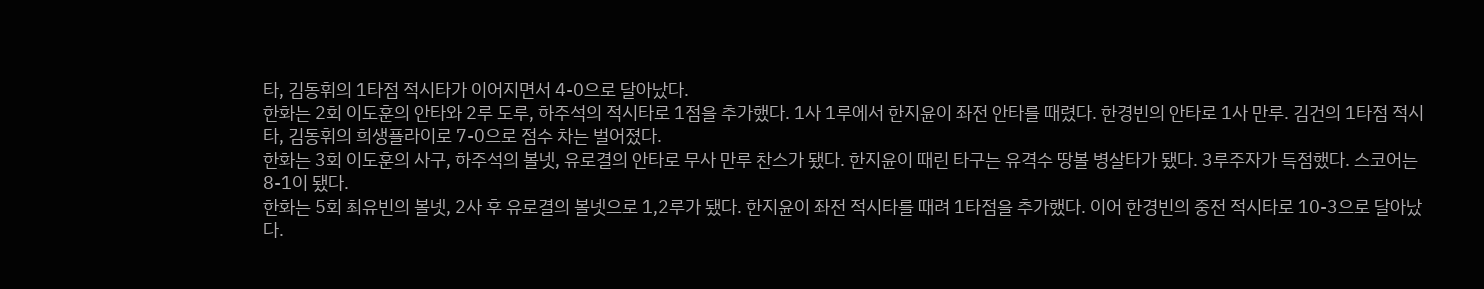타, 김동휘의 1타점 적시타가 이어지면서 4-0으로 달아났다.
한화는 2회 이도훈의 안타와 2루 도루, 하주석의 적시타로 1점을 추가했다. 1사 1루에서 한지윤이 좌전 안타를 때렸다. 한경빈의 안타로 1사 만루. 김건의 1타점 적시타, 김동휘의 희생플라이로 7-0으로 점수 차는 벌어졌다.
한화는 3회 이도훈의 사구, 하주석의 볼넷, 유로결의 안타로 무사 만루 찬스가 됐다. 한지윤이 때린 타구는 유격수 땅볼 병살타가 됐다. 3루주자가 득점했다. 스코어는 8-1이 됐다.
한화는 5회 최유빈의 볼넷, 2사 후 유로결의 볼넷으로 1,2루가 됐다. 한지윤이 좌전 적시타를 때려 1타점을 추가했다. 이어 한경빈의 중전 적시타로 10-3으로 달아났다.